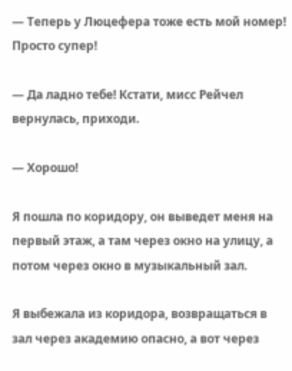— Теперь у Люцефера тоже есть мой номер! Просто супер!

— Да ладно тебе! Кстати, мисс Рейчел вернулась, приходи.

— Хорошо!

Я пошла по коридору, он выведет меня на первый этаж, а там через окно на улицу, а потом через окно в музыкальный зал.

Я выбежала из коридора, возвращаться в зал через академию опасно, а вот через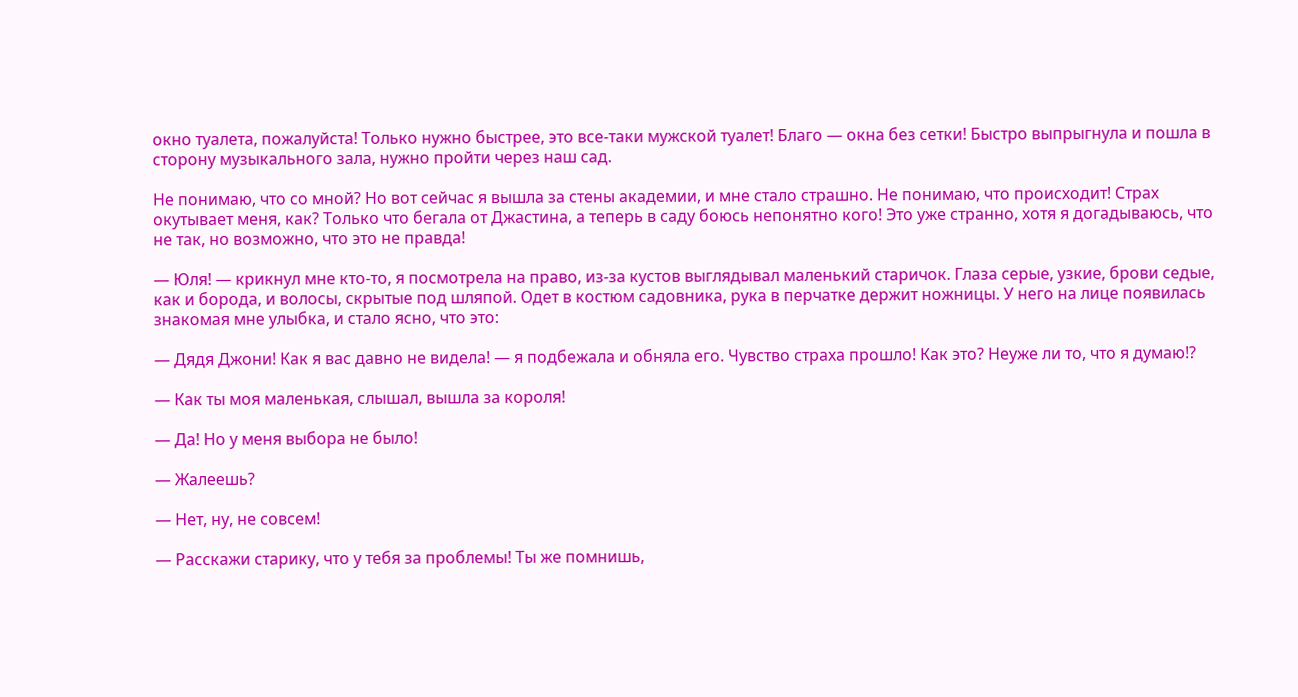окно туалета, пожалуйста! Только нужно быстрее, это все-таки мужской туалет! Благо — окна без сетки! Быстро выпрыгнула и пошла в сторону музыкального зала, нужно пройти через наш сад.

Не понимаю, что со мной? Но вот сейчас я вышла за стены академии, и мне стало страшно. Не понимаю, что происходит! Страх окутывает меня, как? Только что бегала от Джастина, а теперь в саду боюсь непонятно кого! Это уже странно, хотя я догадываюсь, что не так, но возможно, что это не правда!

— Юля! — крикнул мне кто-то, я посмотрела на право, из-за кустов выглядывал маленький старичок. Глаза серые, узкие, брови седые, как и борода, и волосы, скрытые под шляпой. Одет в костюм садовника, рука в перчатке держит ножницы. У него на лице появилась знакомая мне улыбка, и стало ясно, что это:

— Дядя Джони! Как я вас давно не видела! — я подбежала и обняла его. Чувство страха прошло! Как это? Неуже ли то, что я думаю!?

— Как ты моя маленькая, слышал, вышла за короля!

— Да! Но у меня выбора не было!

— Жалеешь?

— Нет, ну, не совсем!

— Расскажи старику, что у тебя за проблемы! Ты же помнишь,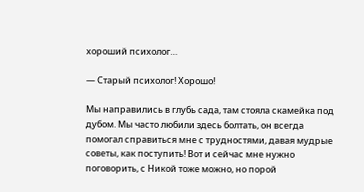хороший психолог…

— Старый психолог! Хорошо!

Мы направились в глубь сада, там стояла скамейка под дубом. Мы часто любили здесь болтать, он всегда помогал справиться мне с трудностями, давая мудрые советы, как поступить! Вот и сейчас мне нужно поговорить, с Никой тоже можно, но порой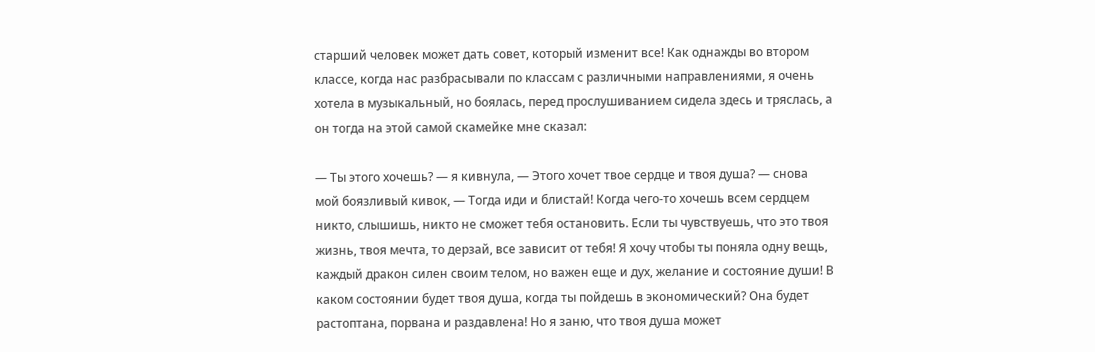старший человек может дать совет, который изменит все! Как однажды во втором классе, когда нас разбрасывали по классам с различными направлениями, я очень хотела в музыкальный, но боялась, перед прослушиванием сидела здесь и тряслась, а он тогда на этой самой скамейке мне сказал:

— Ты этого хочешь? — я кивнула, — Этого хочет твое сердце и твоя душа? — снова мой боязливый кивок, — Тогда иди и блистай! Когда чего-то хочешь всем сердцем никто, слышишь, никто не сможет тебя остановить. Если ты чувствуешь, что это твоя жизнь, твоя мечта, то дерзай, все зависит от тебя! Я хочу чтобы ты поняла одну вещь, каждый дракон силен своим телом, но важен еще и дух, желание и состояние души! В каком состоянии будет твоя душа, когда ты пойдешь в экономический? Она будет растоптана, порвана и раздавлена! Но я заню, что твоя душа может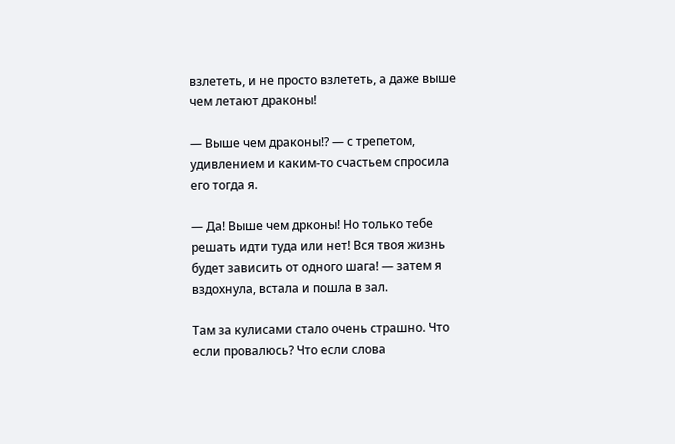взлететь, и не просто взлететь, а даже выше чем летают драконы!

— Выше чем драконы!? — с трепетом, удивлением и каким-то счастьем спросила его тогда я.

— Да! Выше чем дрконы! Но только тебе решать идти туда или нет! Вся твоя жизнь будет зависить от одного шага! — затем я вздохнула, встала и пошла в зал.

Там за кулисами стало очень страшно. Что если провалюсь? Что если слова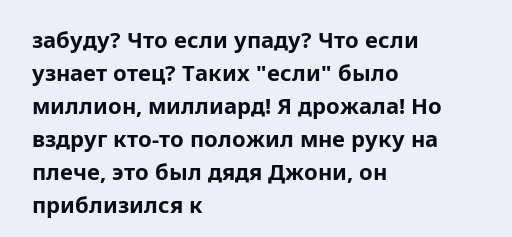забуду? Что если упаду? Что если узнает отец? Таких "если" было миллион, миллиард! Я дрожала! Но вздруг кто-то положил мне руку на плече, это был дядя Джони, он приблизился к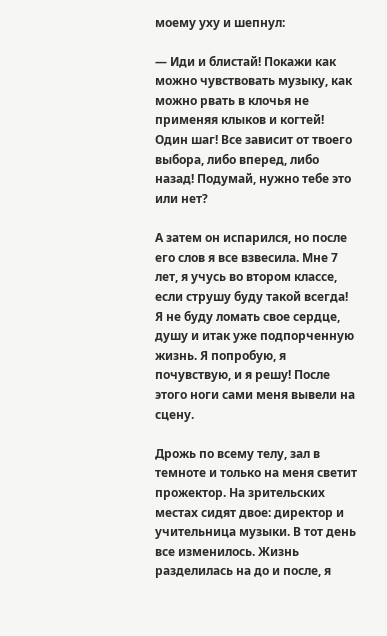моему уху и шепнул:

— Иди и блистай! Покажи как можно чувствовать музыку, как можно рвать в клочья не применяя клыков и когтей! Один шаг! Все зависит от твоего выбора, либо вперед, либо назад! Подумай, нужно тебе это или нет?

А затем он испарился, но после его слов я все взвесила. Мне 7 лет, я учусь во втором классе, если струшу буду такой всегда! Я не буду ломать свое сердце, душу и итак уже подпорченную жизнь. Я попробую, я почувствую, и я решу! После этого ноги сами меня вывели на сцену.

Дрожь по всему телу, зал в темноте и только на меня светит прожектор. На зрительских местах сидят двое: директор и учительница музыки. В тот день все изменилось. Жизнь разделилась на до и после, я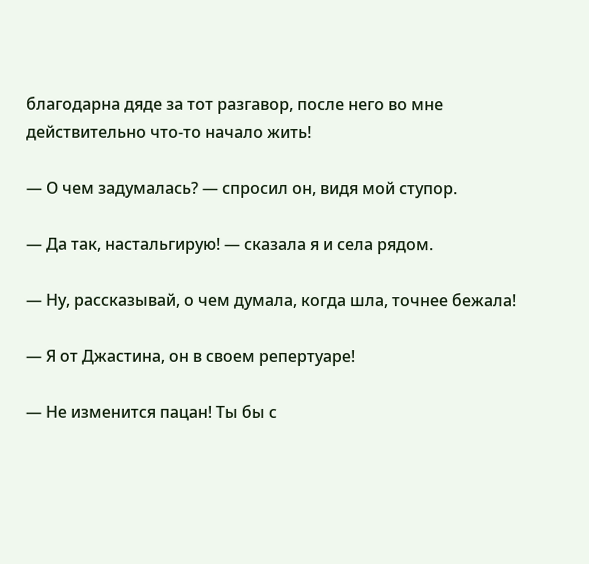благодарна дяде за тот разгавор, после него во мне действительно что-то начало жить!

— О чем задумалась? — спросил он, видя мой ступор.

— Да так, настальгирую! — сказала я и села рядом.

— Ну, рассказывай, о чем думала, когда шла, точнее бежала!

— Я от Джастина, он в своем репертуаре!

— Не изменится пацан! Ты бы с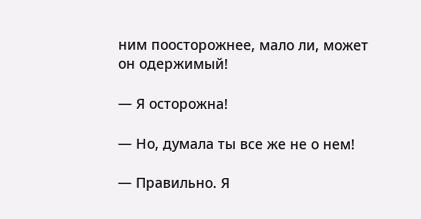ним поосторожнее, мало ли, может он одержимый!

— Я осторожна!

— Но, думала ты все же не о нем!

— Правильно. Я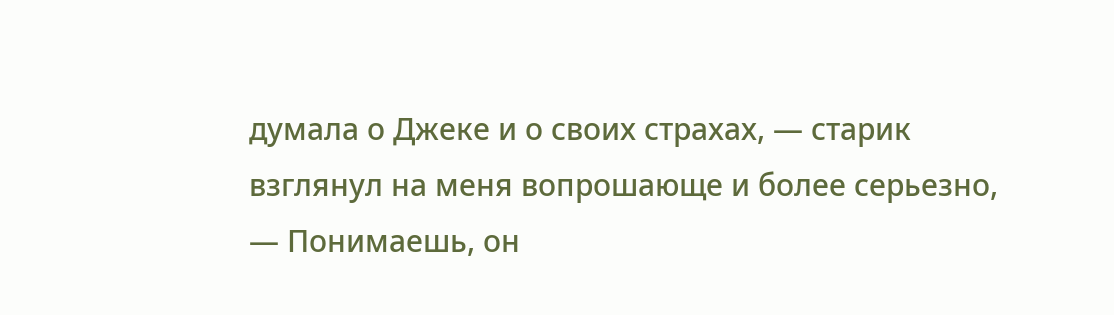думала о Джеке и о своих страхах, — старик взглянул на меня вопрошающе и более серьезно, — Понимаешь, он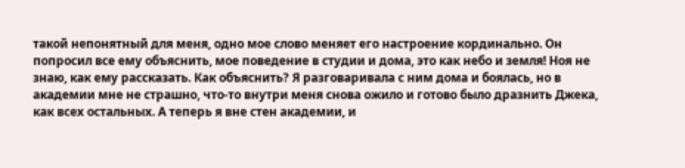такой непонятный для меня, одно мое слово меняет его настроение кординально. Он попросил все ему объяснить, мое поведение в студии и дома, это как небо и земля! Ноя не знаю, как ему рассказать. Как объяснить? Я разговаривала с ним дома и боялась, но в академии мне не страшно, что-то внутри меня снова ожило и готово было дразнить Джека, как всех остальных. А теперь я вне стен академии, и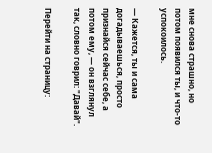мне снова страшно, но потом появился ты, и что-то успокоилось.

— Кажется, ты и сама догадываешься, просто признайся сейчас себе, а потом ему, — он взглянул так, словно говрил: "Давай".

Перейти на страницу: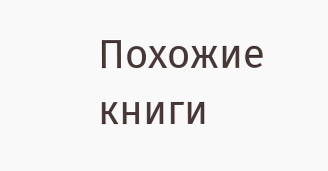Похожие книги